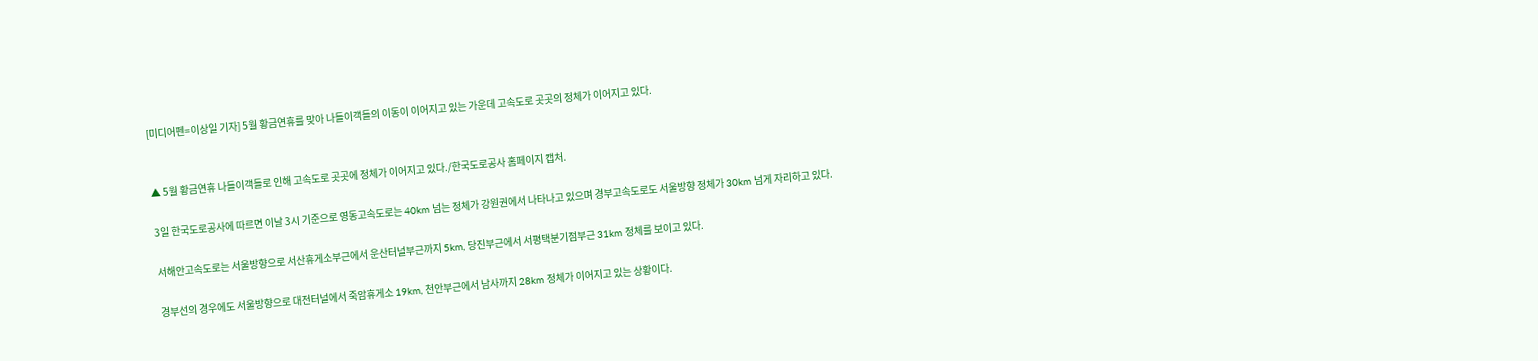[미디어펜=이상일 기자] 5월 황금연휴를 맞아 나들이객들의 이동이 이어지고 있는 가운데 고속도로 곳곳의 정체가 이어지고 있다.


▲ 5월 황금연휴 나들이객들로 인해 고속도로 곳곳에 정체가 이어지고 있다./한국도로공사 홈페이지 캡처.

3일 한국도로공사에 따르면 이날 3시 기준으로 영동고속도로는 40km 넘는 정체가 강원권에서 나타나고 있으며 경부고속도로도 서울방향 정체가 30km 넘게 자리하고 있다.

서해안고속도로는 서울방향으로 서산휴게소부근에서 운산터널부근까지 5km, 당진부근에서 서평택분기점부근 31km 정체를 보이고 있다.

경부선의 경우에도 서울방향으로 대전터널에서 죽암휴게소 19km, 천안부근에서 남사까지 28km 정체가 이어지고 있는 상황이다.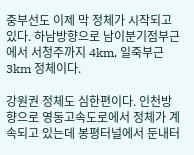중부선도 이제 막 정체가 시작되고 있다. 하남방향으로 남이분기점부근에서 서청주까지 4km, 일죽부근 3km 정체이다.

강원권 정체도 심한편이다. 인천방향으로 영동고속도로에서 정체가 계속되고 있는데 봉평터널에서 둔내터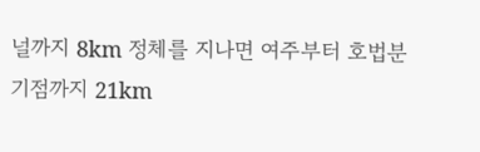널까지 8km 정체를 지나면 여주부터 호법분기점까지 21km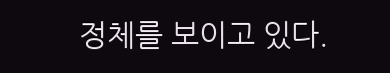정체를 보이고 있다.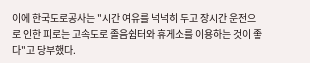이에 한국도로공사는 "시간 여유를 넉넉히 두고 장시간 운전으로 인한 피로는 고속도로 졸음쉼터와 휴게소를 이용하는 것이 좋다"고 당부했다.